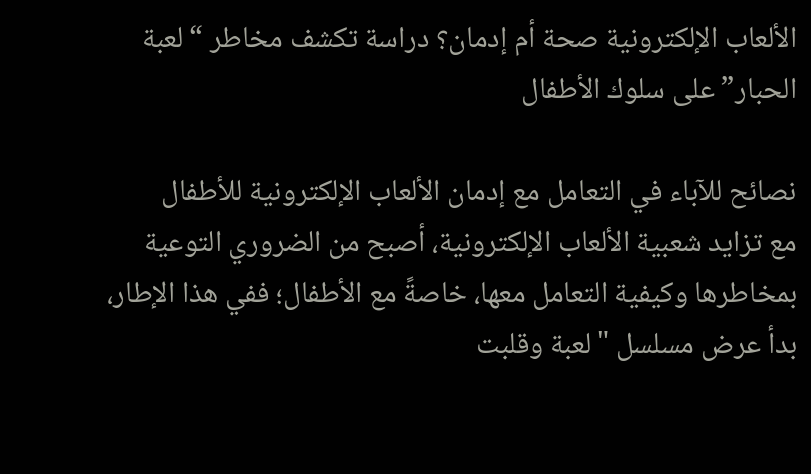الألعاب الإلكترونية صحة أم إدمان؟ دراسة تكشف مخاطر “لعبة الحبار” على سلوك الأطفال

نصائح للآباء في التعامل مع إدمان الألعاب الإلكترونية للأطفال
مع تزايد شعبية الألعاب الإلكترونية، أصبح من الضروري التوعية بمخاطرها وكيفية التعامل معها، خاصةً مع الأطفال؛ ففي هذا الإطار، بدأ عرض مسلسل "لعبة وقلبت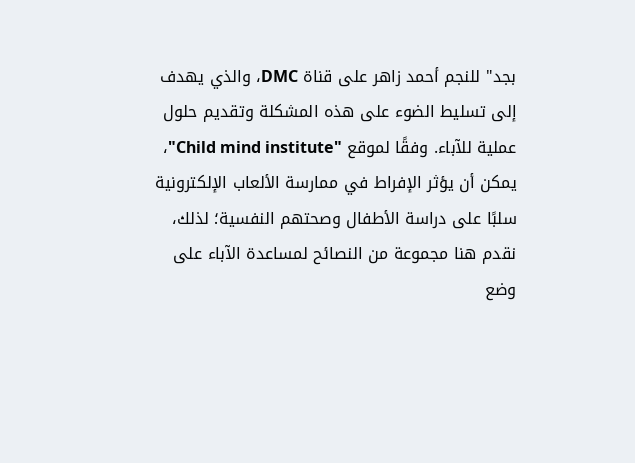بجد" للنجم أحمد زاهر على قناة DMC، والذي يهدف إلى تسليط الضوء على هذه المشكلة وتقديم حلول عملية للآباء. وفقًا لموقع "Child mind institute"، يمكن أن يؤثر الإفراط في ممارسة الألعاب الإلكترونية سلبًا على دراسة الأطفال وصحتهم النفسية؛ لذلك، نقدم هنا مجموعة من النصائح لمساعدة الآباء على وضع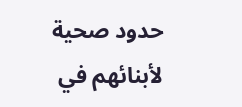حدود صحية لأبنائهم في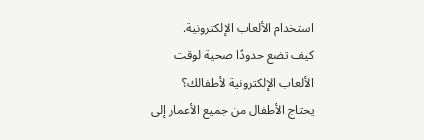استخدام الألعاب الإلكترونية.
كيف تضع حدودًا صحية لوقت الألعاب الإلكترونية لأطفالك؟
يحتاج الأطفال من جميع الأعمار إلى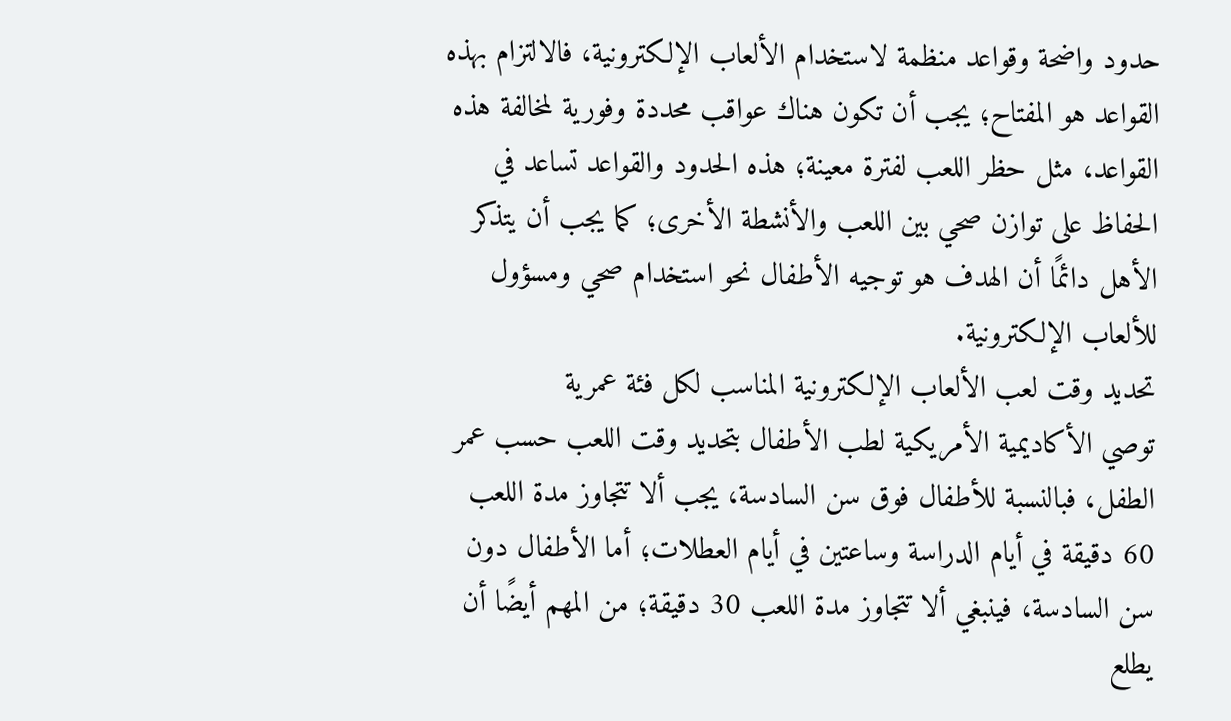حدود واضحة وقواعد منظمة لاستخدام الألعاب الإلكترونية، فالالتزام بهذه القواعد هو المفتاح؛ يجب أن تكون هناك عواقب محددة وفورية لمخالفة هذه القواعد، مثل حظر اللعب لفترة معينة؛ هذه الحدود والقواعد تساعد في الحفاظ على توازن صحي بين اللعب والأنشطة الأخرى؛ كما يجب أن يتذكر الأهل دائمًا أن الهدف هو توجيه الأطفال نحو استخدام صحي ومسؤول للألعاب الإلكترونية.
تحديد وقت لعب الألعاب الإلكترونية المناسب لكل فئة عمرية
توصي الأكاديمية الأمريكية لطب الأطفال بتحديد وقت اللعب حسب عمر الطفل، فبالنسبة للأطفال فوق سن السادسة، يجب ألا تتجاوز مدة اللعب 60 دقيقة في أيام الدراسة وساعتين في أيام العطلات؛ أما الأطفال دون سن السادسة، فينبغي ألا تتجاوز مدة اللعب 30 دقيقة؛ من المهم أيضًا أن يطلع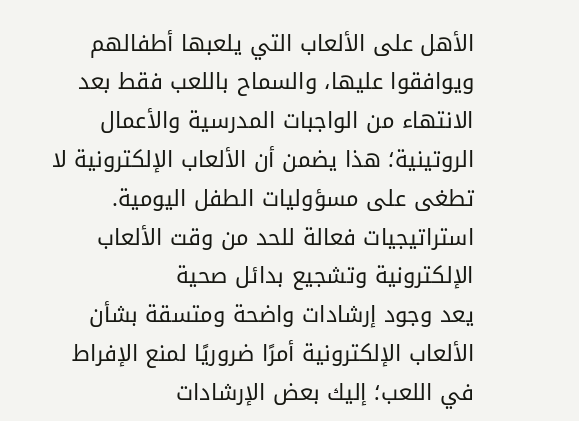الأهل على الألعاب التي يلعبها أطفالهم ويوافقوا عليها، والسماح باللعب فقط بعد الانتهاء من الواجبات المدرسية والأعمال الروتينية؛ هذا يضمن أن الألعاب الإلكترونية لا تطغى على مسؤوليات الطفل اليومية.
استراتيجيات فعالة للحد من وقت الألعاب الإلكترونية وتشجيع بدائل صحية
يعد وجود إرشادات واضحة ومتسقة بشأن الألعاب الإلكترونية أمرًا ضروريًا لمنع الإفراط في اللعب؛ إليك بعض الإرشادات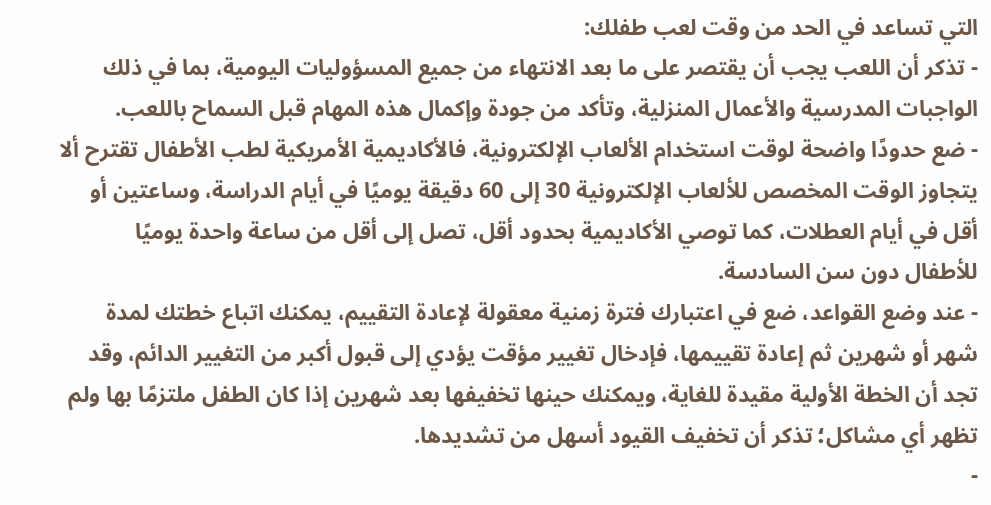التي تساعد في الحد من وقت لعب طفلك:
- تذكر أن اللعب يجب أن يقتصر على ما بعد الانتهاء من جميع المسؤوليات اليومية، بما في ذلك الواجبات المدرسية والأعمال المنزلية، وتأكد من جودة وإكمال هذه المهام قبل السماح باللعب.
- ضع حدودًا واضحة لوقت استخدام الألعاب الإلكترونية، فالأكاديمية الأمريكية لطب الأطفال تقترح ألا يتجاوز الوقت المخصص للألعاب الإلكترونية 30 إلى 60 دقيقة يوميًا في أيام الدراسة، وساعتين أو أقل في أيام العطلات، كما توصي الأكاديمية بحدود أقل، تصل إلى أقل من ساعة واحدة يوميًا للأطفال دون سن السادسة.
- عند وضع القواعد، ضع في اعتبارك فترة زمنية معقولة لإعادة التقييم، يمكنك اتباع خطتك لمدة شهر أو شهرين ثم إعادة تقييمها، فإدخال تغيير مؤقت يؤدي إلى قبول أكبر من التغيير الدائم، وقد تجد أن الخطة الأولية مقيدة للغاية، ويمكنك حينها تخفيفها بعد شهرين إذا كان الطفل ملتزمًا بها ولم تظهر أي مشاكل؛ تذكر أن تخفيف القيود أسهل من تشديدها.
-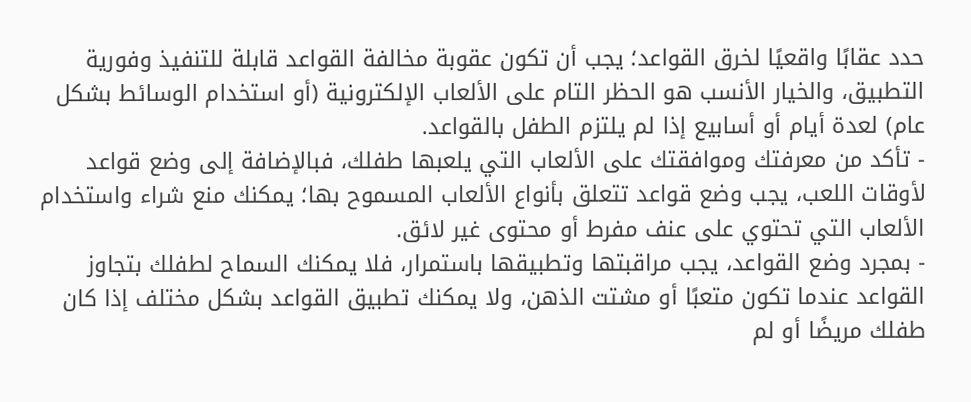حدد عقابًا واقعيًا لخرق القواعد؛ يجب أن تكون عقوبة مخالفة القواعد قابلة للتنفيذ وفورية التطبيق، والخيار الأنسب هو الحظر التام على الألعاب الإلكترونية (أو استخدام الوسائط بشكل عام) لعدة أيام أو أسابيع إذا لم يلتزم الطفل بالقواعد.
- تأكد من معرفتك وموافقتك على الألعاب التي يلعبها طفلك، فبالإضافة إلى وضع قواعد لأوقات اللعب، يجب وضع قواعد تتعلق بأنواع الألعاب المسموح بها؛ يمكنك منع شراء واستخدام الألعاب التي تحتوي على عنف مفرط أو محتوى غير لائق.
- بمجرد وضع القواعد، يجب مراقبتها وتطبيقها باستمرار، فلا يمكنك السماح لطفلك بتجاوز القواعد عندما تكون متعبًا أو مشتت الذهن، ولا يمكنك تطبيق القواعد بشكل مختلف إذا كان طفلك مريضًا أو لم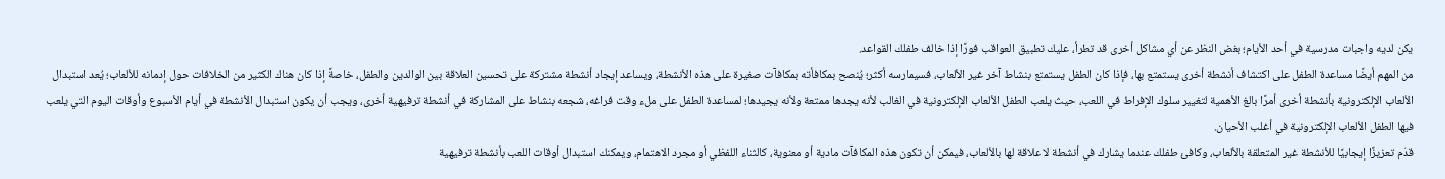يكن لديه واجبات مدرسية في أحد الأيام؛ بغض النظر عن أي مشاكل أخرى قد تطرأ، عليك تطبيق العواقب فورًا إذا خالف طفلك القواعد.
من المهم أيضًا مساعدة الطفل على اكتشاف أنشطة أخرى يستمتع بها، فإذا كان الطفل يستمتع بنشاط آخر غير الألعاب، فسيمارسه أكثر؛ يُنصح بمكافأته بمكافآت صغيرة على هذه الأنشطة، ويساعد إيجاد أنشطة مشتركة على تحسين العلاقة بين الوالدين والطفل، خاصةً إذا كان هناك الكثير من الخلافات حول إدمانه للألعاب؛ يُعد استبدال الألعاب الإلكترونية بأنشطة أخرى أمرًا بالغ الأهمية لتغيير سلوك الإفراط في اللعب، حيث يلعب الطفل الألعاب الإلكترونية في الغالب لأنه يجدها ممتعة ولأنه يجيدها؛ لمساعدة الطفل على ملء وقت فراغه، شجعه بنشاط على المشاركة في أنشطة ترفيهية أخرى، ويجب أن يكون استبدال الأنشطة في أيام الأسبوع وأوقات اليوم التي يلعب فيها الطفل الألعاب الإلكترونية في أغلب الأحيان.
قدّم تعزيزًا إيجابيًا للأنشطة غير المتعلقة بالألعاب، وكافئ طفلك عندما يشارك في أنشطة لا علاقة لها بالألعاب، فيمكن أن تكون هذه المكافآت مادية أو معنوية، كالثناء اللفظي أو مجرد الاهتمام، ويمكنك استبدال أوقات اللعب بأنشطة ترفيهية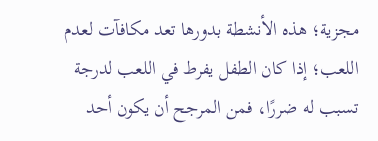مجزية؛ هذه الأنشطة بدورها تعد مكافآت لعدم اللعب؛ إذا كان الطفل يفرط في اللعب لدرجة تسبب له ضررًا، فمن المرجح أن يكون أحد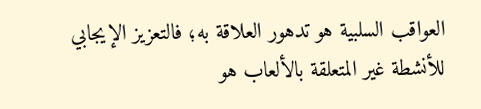العواقب السلبية هو تدهور العلاقة به؛ فالتعزيز الإيجابي للأنشطة غير المتعلقة بالألعاب هو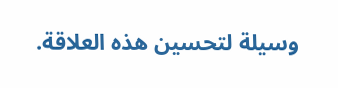وسيلة لتحسين هذه العلاقة.